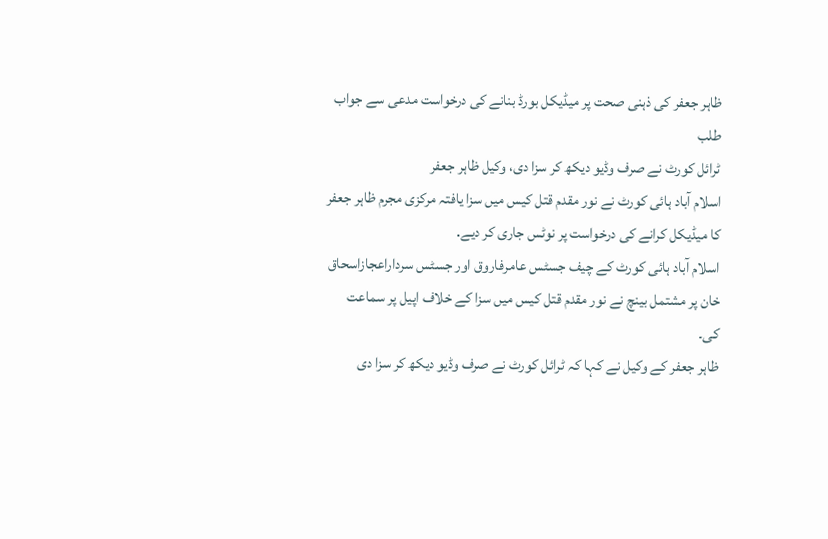ظاہر جعفر کی ذہنی صحت پر میڈیکل بورڈ بنانے کی درخواست مدعی سے جواب طلب
ٹرائل کورٹ نے صرف وڈیو دیکھ کر سزا دی، وکیل ظاہر جعفر
اسلام آباد ہائی کورٹ نے نور مقدم قتل کیس میں سزا یافتہ مرکزی مجرم ظاہر جعفر کا میڈیکل کرانے کی درخواست پر نوٹس جاری کر دیے.
اسلام آباد ہائی کورٹ کے چیف جسٹس عامرفاروق اور جسٹس سرداراعجازاسحاق خان پر مشتمل بینچ نے نور مقدم قتل کیس میں سزا کے خلاف اپیل پر سماعت کی۔
ظاہر جعفر کے وکیل نے کہا کہ ٹرائل کورٹ نے صرف وڈیو دیکھ کر سزا دی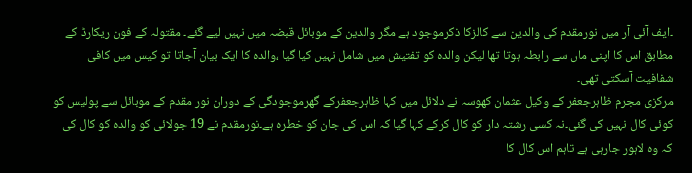۔ایف آئی آر میں نورمقدم کی والدین سے کالزکا ذکرموجود ہے مگر والدین کے موبائل قبضہ میں نہیں لیے گئے۔ مقتولہ کے فون ریکارڈ کے مطابق اس کا اپنی ماں سے رابطہ ہوتا تھا لیکن والدہ کو تفتیش میں شامل نہیں کیا گیا ،والدہ کا ایک بیان آجاتا تو کیس میں کافی شفافیت آسکتی تھی۔
مرکزی مجرم ظاہرجعفر کے وکیل عثمان کھوسہ نے دلائل میں کہا ظاہرجعفرکے گھرموجودگی کے دوران نور مقدم کے موبائل سے پولیس کو کوئی کال نہیں کی گئی۔نہ کسی رشتہ دار کو کال کرکے کہا گیا کہ اس کی جان کو خطرہ ہے۔نورمقدم نے 19 جولائی کو والدہ کو کال کی کہ وہ لاہور جارہی ہے تاہم اس کال کا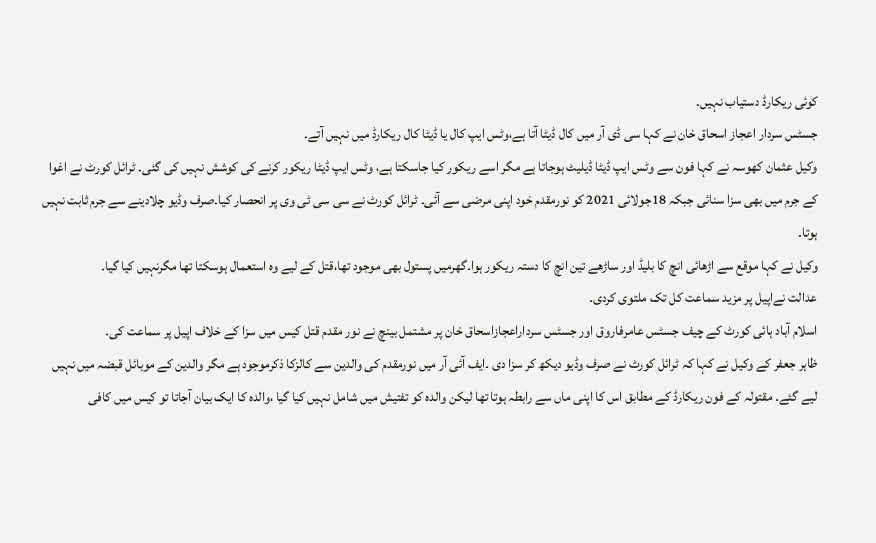کوئی ریکارڈ دستیاب نہیں۔
جسٹس سردار اعجاز اسحاق خان نے کہا سی ڈی آر میں کال ڈیٹا آتا ہے،وٹس ایپ کال یا ڈیٹا کال ریکارڈ میں نہیں آتے۔
وکیل عثمان کھوسہ نے کہا فون سے وٹس ایپ ڈیٹا ڈیلیٹ ہوجاتا ہے مگر اسے ریکور کیا جاسکتا ہے، وٹس ایپ ڈیٹا ریکور کرنے کی کوشش نہیں کی گئی۔ ٹرائل کورٹ نے اغوا کے جرم میں بھی سزا سنائی جبکہ 18جولائی 2021 کو نورمقدم خود اپنی مرضی سے آئی۔ ٹرائل کورٹ نے سی سی ٹی وی پر انحصار کیا۔صرف وڈیو چلادینے سے جرم ثابت نہیں ہوتا۔
وکیل نے کہا موقع سے اڑھائی انچ کا بلیڈ اور ساڑھے تین انچ کا دستہ ریکور ہوا۔گھرمیں پستول بھی موجود تھا،قتل کے لیے وہ استعمال ہوسکتا تھا مگرنہیں کیا گیا۔
عدالت نےاپیل پر مزید سماعت کل تک ملتوی کردی۔
اسلام آباد ہائی کورٹ کے چیف جسٹس عامرفاروق اور جسٹس سرداراعجازاسحاق خان پر مشتمل بینچ نے نور مقدم قتل کیس میں سزا کے خلاف اپیل پر سماعت کی۔
ظاہر جعفر کے وکیل نے کہا کہ ٹرائل کورٹ نے صرف وڈیو دیکھ کر سزا دی ۔ایف آئی آر میں نورمقدم کی والدین سے کالزکا ذکرموجود ہے مگر والدین کے موبائل قبضہ میں نہیں لیے گئے۔ مقتولہ کے فون ریکارڈ کے مطابق اس کا اپنی ماں سے رابطہ ہوتا تھا لیکن والدہ کو تفتیش میں شامل نہیں کیا گیا ،والدہ کا ایک بیان آجاتا تو کیس میں کافی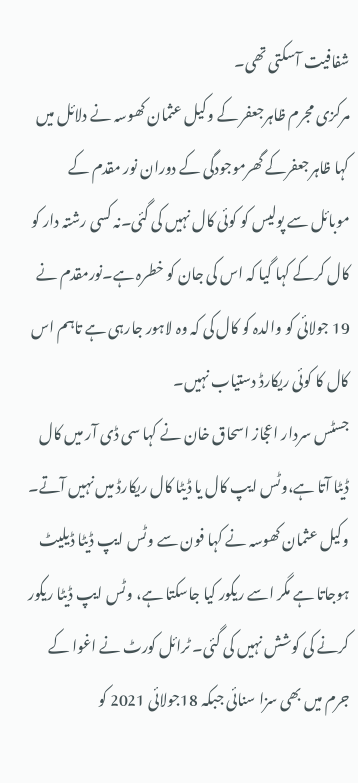شفافیت آسکتی تھی۔
مرکزی مجرم ظاہرجعفر کے وکیل عثمان کھوسہ نے دلائل میں کہا ظاہرجعفرکے گھرموجودگی کے دوران نور مقدم کے موبائل سے پولیس کو کوئی کال نہیں کی گئی۔نہ کسی رشتہ دار کو کال کرکے کہا گیا کہ اس کی جان کو خطرہ ہے۔نورمقدم نے 19 جولائی کو والدہ کو کال کی کہ وہ لاہور جارہی ہے تاہم اس کال کا کوئی ریکارڈ دستیاب نہیں۔
جسٹس سردار اعجاز اسحاق خان نے کہا سی ڈی آر میں کال ڈیٹا آتا ہے،وٹس ایپ کال یا ڈیٹا کال ریکارڈ میں نہیں آتے۔
وکیل عثمان کھوسہ نے کہا فون سے وٹس ایپ ڈیٹا ڈیلیٹ ہوجاتا ہے مگر اسے ریکور کیا جاسکتا ہے، وٹس ایپ ڈیٹا ریکور کرنے کی کوشش نہیں کی گئی۔ ٹرائل کورٹ نے اغوا کے جرم میں بھی سزا سنائی جبکہ 18جولائی 2021 کو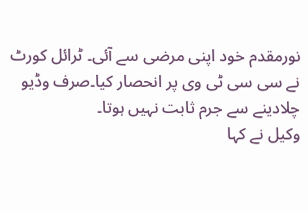نورمقدم خود اپنی مرضی سے آئی۔ ٹرائل کورٹ نے سی سی ٹی وی پر انحصار کیا۔صرف وڈیو چلادینے سے جرم ثابت نہیں ہوتا۔
وکیل نے کہا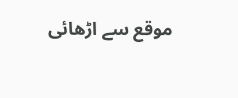موقع سے اڑھائی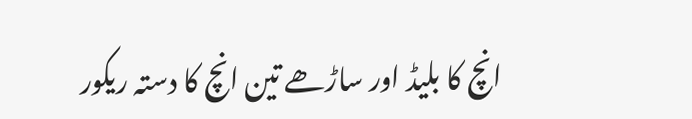انچ کا بلیڈ اور ساڑھے تین انچ کا دستہ ریکور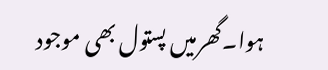ہوا۔گھرمیں پستول بھی موجود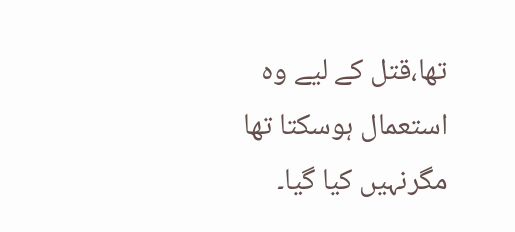تھا،قتل کے لیے وہ استعمال ہوسکتا تھا مگرنہیں کیا گیا۔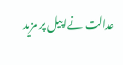عدالت نےاپیل پر مزید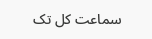سماعت کل تک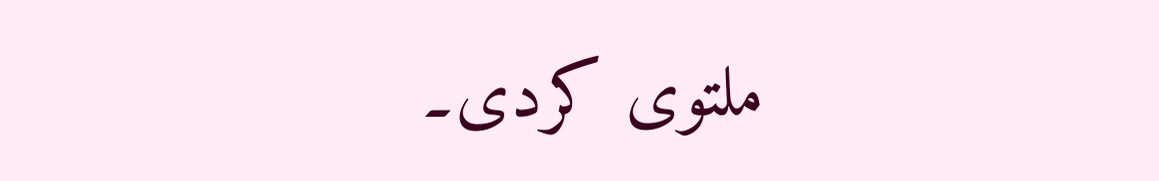ملتوی کردی۔